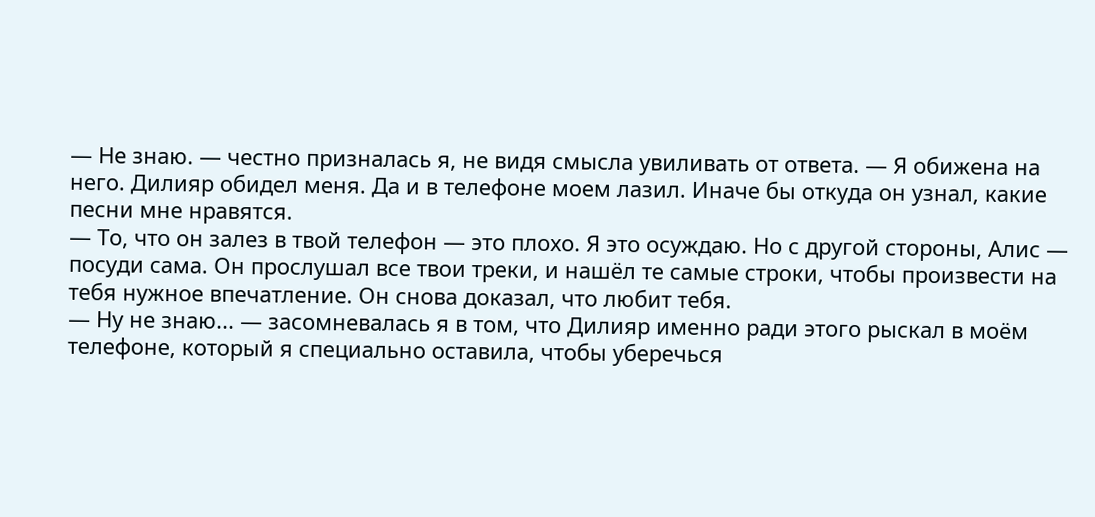— Не знаю. — честно призналась я, не видя смысла увиливать от ответа. — Я обижена на него. Дилияр обидел меня. Да и в телефоне моем лазил. Иначе бы откуда он узнал, какие песни мне нравятся.
— То, что он залез в твой телефон — это плохо. Я это осуждаю. Но с другой стороны, Алис — посуди сама. Он прослушал все твои треки, и нашёл те самые строки, чтобы произвести на тебя нужное впечатление. Он снова доказал, что любит тебя.
— Ну не знаю... — засомневалась я в том, что Дилияр именно ради этого рыскал в моём телефоне, который я специально оставила, чтобы уберечься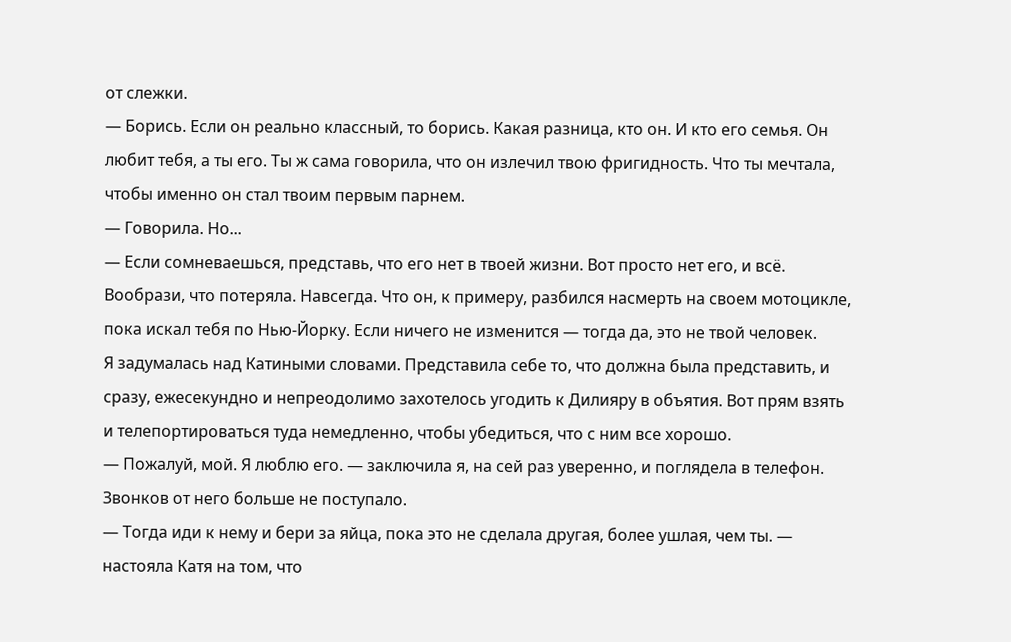от слежки.
— Борись. Если он реально классный, то борись. Какая разница, кто он. И кто его семья. Он любит тебя, а ты его. Ты ж сама говорила, что он излечил твою фригидность. Что ты мечтала, чтобы именно он стал твоим первым парнем.
— Говорила. Но...
— Если сомневаешься, представь, что его нет в твоей жизни. Вот просто нет его, и всё. Вообрази, что потеряла. Навсегда. Что он, к примеру, разбился насмерть на своем мотоцикле, пока искал тебя по Нью-Йорку. Если ничего не изменится — тогда да, это не твой человек.
Я задумалась над Катиными словами. Представила себе то, что должна была представить, и сразу, ежесекундно и непреодолимо захотелось угодить к Дилияру в объятия. Вот прям взять и телепортироваться туда немедленно, чтобы убедиться, что с ним все хорошо.
— Пожалуй, мой. Я люблю его. — заключила я, на сей раз уверенно, и поглядела в телефон.
Звонков от него больше не поступало.
— Тогда иди к нему и бери за яйца, пока это не сделала другая, более ушлая, чем ты. — настояла Катя на том, что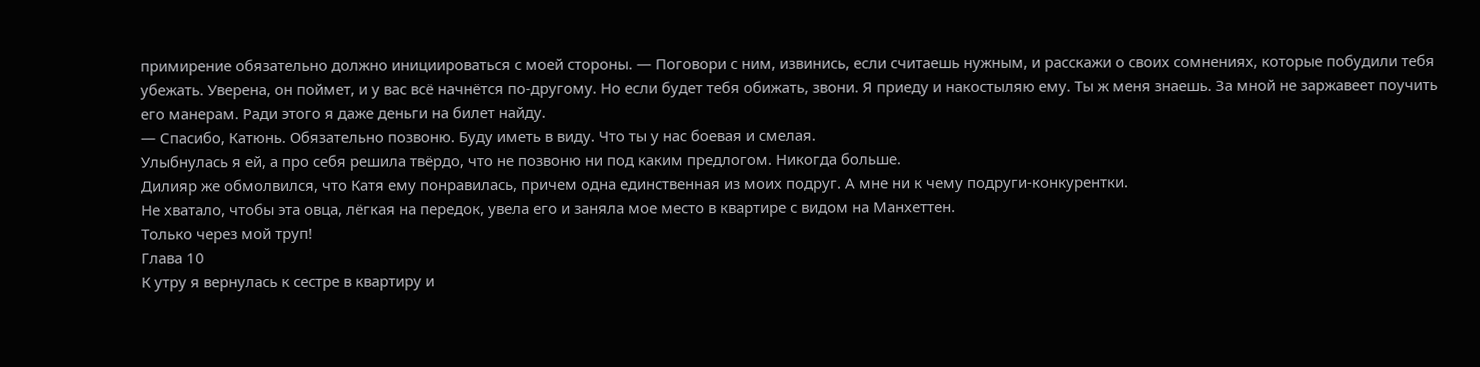примирение обязательно должно инициироваться с моей стороны. — Поговори с ним, извинись, если считаешь нужным, и расскажи о своих сомнениях, которые побудили тебя убежать. Уверена, он поймет, и у вас всё начнётся по-другому. Но если будет тебя обижать, звони. Я приеду и накостыляю ему. Ты ж меня знаешь. За мной не заржавеет поучить его манерам. Ради этого я даже деньги на билет найду.
— Спасибо, Катюнь. Обязательно позвоню. Буду иметь в виду. Что ты у нас боевая и смелая.
Улыбнулась я ей, а про себя решила твёрдо, что не позвоню ни под каким предлогом. Никогда больше.
Дилияр же обмолвился, что Катя ему понравилась, причем одна единственная из моих подруг. А мне ни к чему подруги-конкурентки.
Не хватало, чтобы эта овца, лёгкая на передок, увела его и заняла мое место в квартире с видом на Манхеттен.
Только через мой труп!
Глава 10
К утру я вернулась к сестре в квартиру и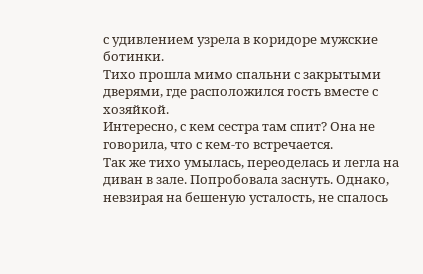с удивлением узрела в коридоре мужские ботинки.
Тихо прошла мимо спальни с закрытыми дверями, где расположился гость вместе с хозяйкой.
Интересно, с кем сестра там спит? Она не говорила, что с кем-то встречается.
Так же тихо умылась, переоделась и легла на диван в зале. Попробовала заснуть. Однако, невзирая на бешеную усталость, не спалось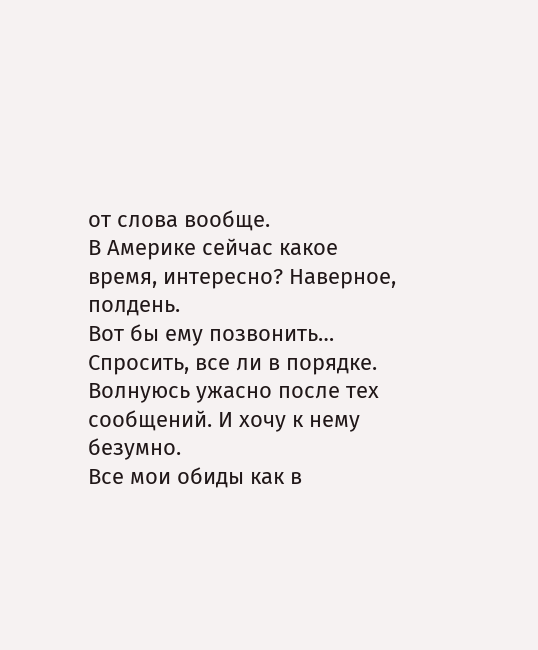от слова вообще.
В Америке сейчас какое время, интересно? Наверное, полдень.
Вот бы ему позвонить… Спросить, все ли в порядке. Волнуюсь ужасно после тех сообщений. И хочу к нему безумно.
Все мои обиды как в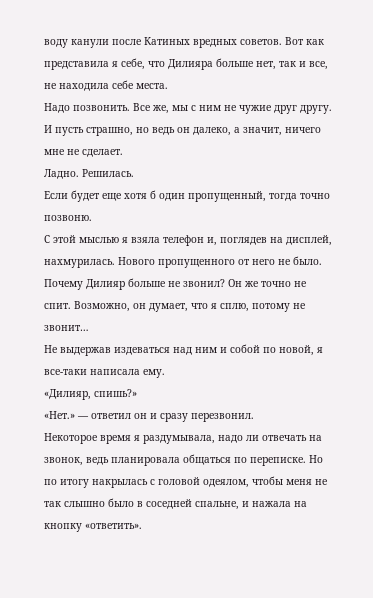воду канули после Катиных вредных советов. Вот как представила я себе, что Дилияра больше нет, так и все, не находила себе места.
Надо позвонить. Все же, мы с ним не чужие друг другу. И пусть страшно, но ведь он далеко, а значит, ничего мне не сделает.
Ладно. Решилась.
Если будет еще хотя б один пропущенный, тогда точно позвоню.
С этой мыслью я взяла телефон и, поглядев на дисплей, нахмурилась. Нового пропущенного от него не было.
Почему Дилияр больше не звонил? Он же точно не спит. Возможно, он думает, что я сплю, потому не звонит…
Не выдержав издеваться над ним и собой по новой, я все-таки написала ему.
«Дилияр, спишь?»
«Нет.» — ответил он и сразу перезвонил.
Некоторое время я раздумывала, надо ли отвечать на звонок, ведь планировала общаться по переписке. Но по итогу накрылась с головой одеялом, чтобы меня не так слышно было в соседней спальне, и нажала на кнопку «ответить».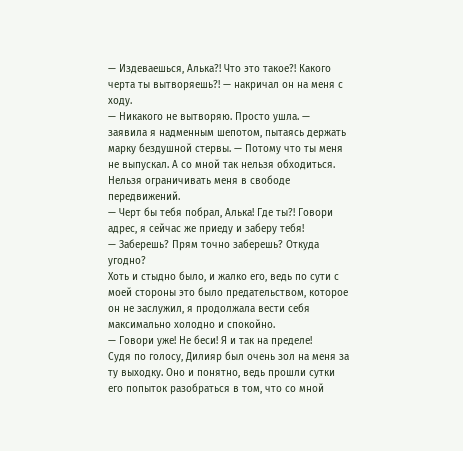— Издеваешься, Алька?! Что это такое?! Какого черта ты вытворяешь?! — накричал он на меня с ходу.
— Никакого не вытворяю. Просто ушла. — заявила я надменным шепотом, пытаясь держать марку бездушной стервы. — Потому что ты меня не выпускал. А со мной так нельзя обходиться. Нельзя ограничивать меня в свободе передвижений.
— Черт бы тебя побрал, Алька! Где ты?! Говори адрес, я сейчас же приеду и заберу тебя!
— Заберешь? Прям точно заберешь? Откуда угодно?
Хоть и стыдно было, и жалко его, ведь по сути с моей стороны это было предательством, которое он не заслужил, я продолжала вести себя максимально холодно и спокойно.
— Говори уже! Не беси! Я и так на пределе!
Судя по голосу, Дилияр был очень зол на меня за ту выходку. Оно и понятно, ведь прошли сутки его попыток разобраться в том, что со мной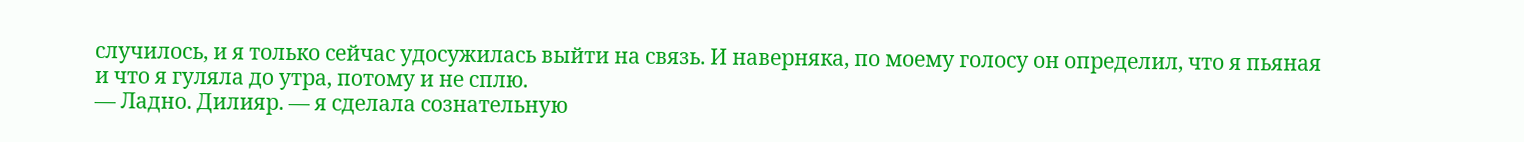случилось, и я только сейчас удосужилась выйти на связь. И наверняка, по моему голосу он определил, что я пьяная и что я гуляла до утра, потому и не сплю.
— Ладно. Дилияр. — я сделала сознательную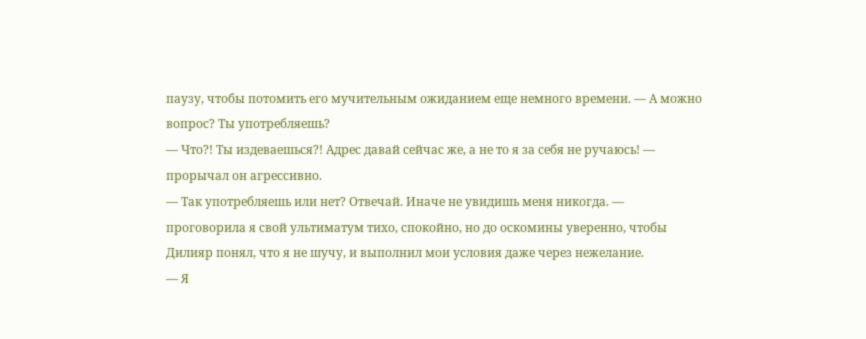паузу, чтобы потомить его мучительным ожиданием еще немного времени. — А можно вопрос? Ты употребляешь?
— Что?! Ты издеваешься?! Адрес давай сейчас же, а не то я за себя не ручаюсь! — прорычал он агрессивно.
— Так употребляешь или нет? Отвечай. Иначе не увидишь меня никогда. — проговорила я свой ультиматум тихо, спокойно, но до оскомины уверенно, чтобы Дилияр понял, что я не шучу, и выполнил мои условия даже через нежелание.
— Я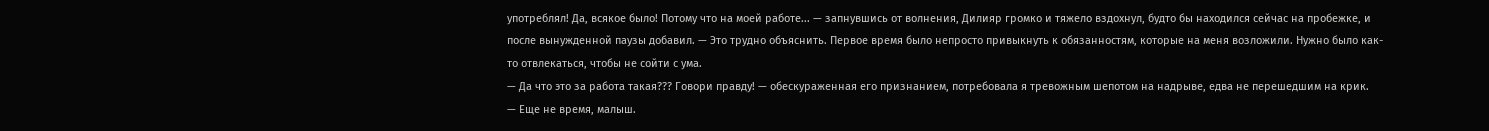употреблял! Да, всякое было! Потому что на моей работе... — запнувшись от волнения, Дилияр громко и тяжело вздохнул, будто бы находился сейчас на пробежке, и после вынужденной паузы добавил. — Это трудно объяснить. Первое время было непросто привыкнуть к обязанностям, которые на меня возложили. Нужно было как-то отвлекаться, чтобы не сойти с ума.
— Да что это за работа такая??? Говори правду! — обескураженная его признанием, потребовала я тревожным шепотом на надрыве, едва не перешедшим на крик.
— Еще не время, малыш.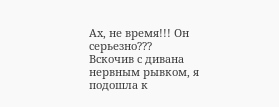Ах, не время!!! Он серьезно???
Вскочив с дивана нервным рывком, я подошла к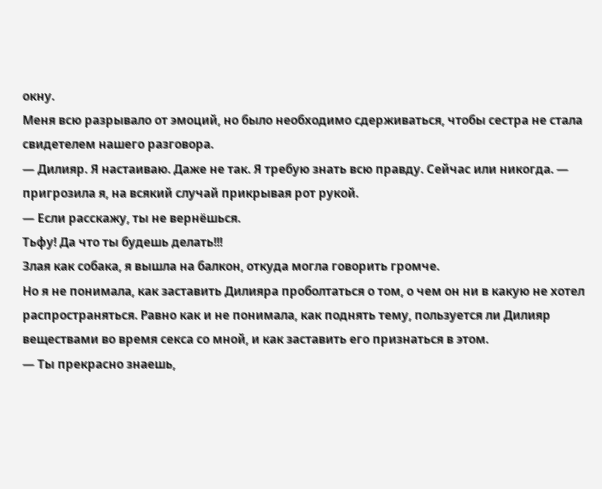окну.
Меня всю разрывало от эмоций, но было необходимо сдерживаться, чтобы сестра не стала свидетелем нашего разговора.
— Дилияр. Я настаиваю. Даже не так. Я требую знать всю правду. Сейчас или никогда. — пригрозила я, на всякий случай прикрывая рот рукой.
— Если расскажу, ты не вернёшься.
Тьфу! Да что ты будешь делать!!!
Злая как собака, я вышла на балкон, откуда могла говорить громче.
Но я не понимала, как заставить Дилияра проболтаться о том, о чем он ни в какую не хотел распространяться. Равно как и не понимала, как поднять тему, пользуется ли Дилияр веществами во время секса со мной, и как заставить его признаться в этом.
— Ты прекрасно знаешь,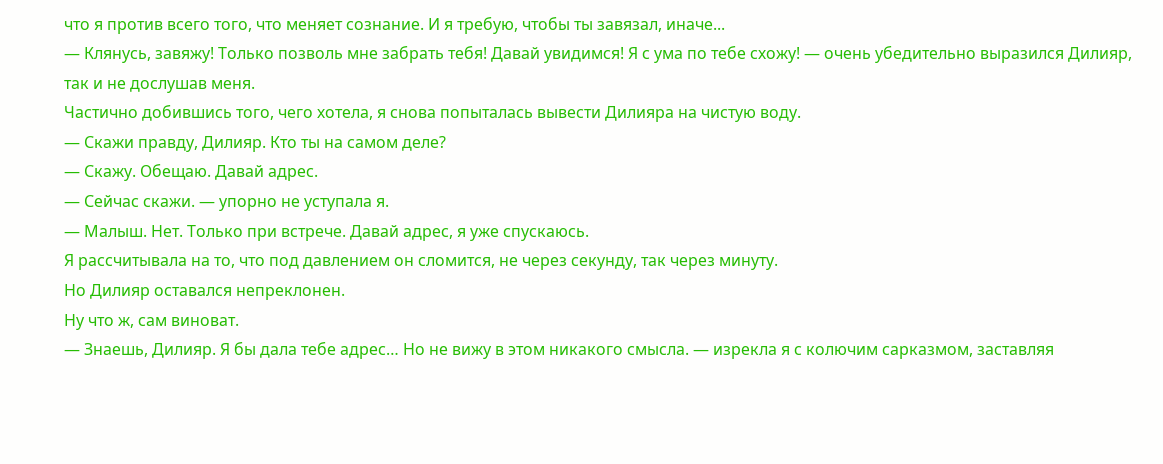что я против всего того, что меняет сознание. И я требую, чтобы ты завязал, иначе...
— Клянусь, завяжу! Только позволь мне забрать тебя! Давай увидимся! Я с ума по тебе схожу! — очень убедительно выразился Дилияр, так и не дослушав меня.
Частично добившись того, чего хотела, я снова попыталась вывести Дилияра на чистую воду.
— Скажи правду, Дилияр. Кто ты на самом деле?
— Скажу. Обещаю. Давай адрес.
— Сейчас скажи. — упорно не уступала я.
— Малыш. Нет. Только при встрече. Давай адрес, я уже спускаюсь.
Я рассчитывала на то, что под давлением он сломится, не через секунду, так через минуту.
Но Дилияр оставался непреклонен.
Ну что ж, сам виноват.
— Знаешь, Дилияр. Я бы дала тебе адрес… Но не вижу в этом никакого смысла. — изрекла я с колючим сарказмом, заставляя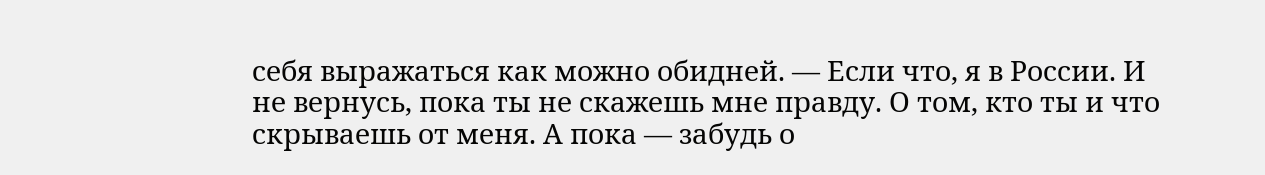себя выражаться как можно обидней. — Если что, я в России. И не вернусь, пока ты не скажешь мне правду. О том, кто ты и что скрываешь от меня. А пока — забудь о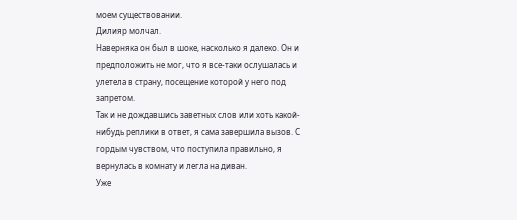моем существовании.
Дилияр молчал.
Наверняка он был в шоке, насколько я далеко. Он и предположить не мог, что я все-таки ослушалась и улетела в страну, посещение которой у него под запретом.
Так и не дождавшись заветных слов или хоть какой-нибудь реплики в ответ, я сама завершила вызов. С гордым чувством, что поступила правильно, я вернулась в комнату и легла на диван.
Уже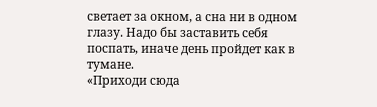светает за окном, а сна ни в одном глазу. Надо бы заставить себя поспать, иначе день пройдет как в тумане.
«Приходи сюда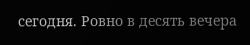сегодня. Ровно в десять вечера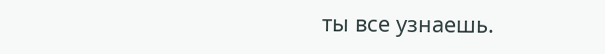ты все узнаешь.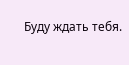Буду ждать тебя.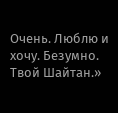Очень. Люблю и хочу. Безумно. Твой Шайтан.»